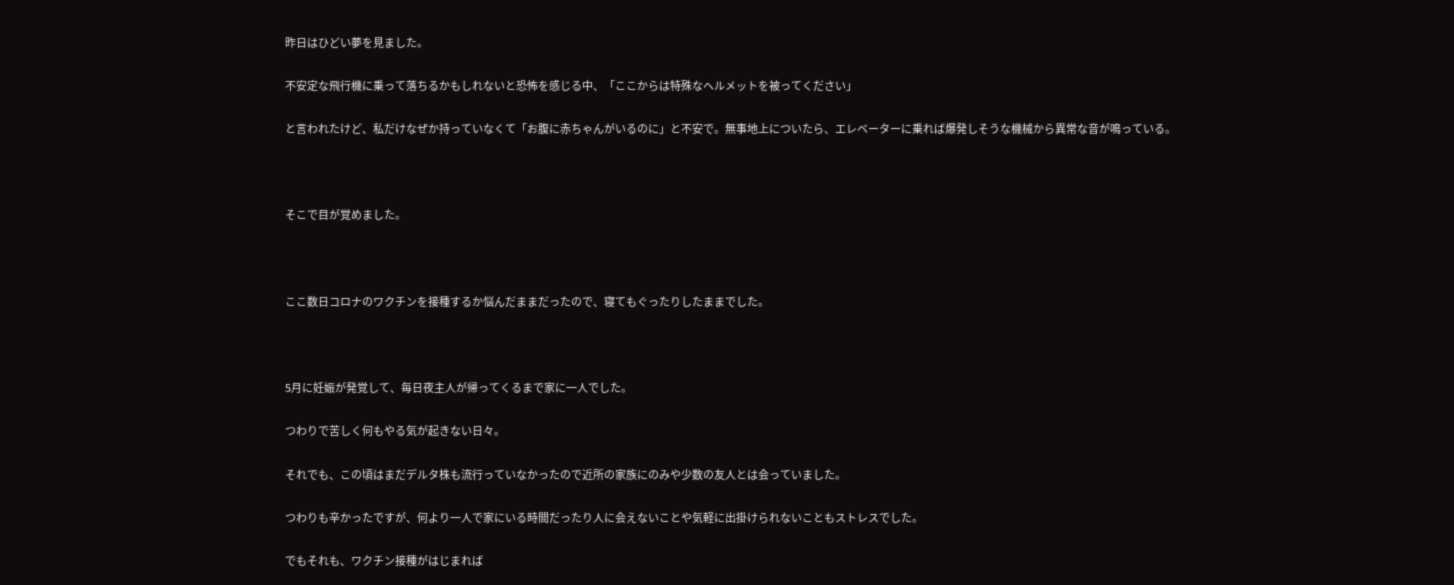昨日はひどい夢を見ました。

不安定な飛行機に乗って落ちるかもしれないと恐怖を感じる中、「ここからは特殊なヘルメットを被ってください」

と言われたけど、私だけなぜか持っていなくて「お腹に赤ちゃんがいるのに」と不安で。無事地上についたら、エレベーターに乗れば爆発しそうな機械から異常な音が鳴っている。



そこで目が覚めました。



ここ数日コロナのワクチンを接種するか悩んだままだったので、寝てもぐったりしたままでした。



5月に妊娠が発覚して、毎日夜主人が帰ってくるまで家に一人でした。

つわりで苦しく何もやる気が起きない日々。

それでも、この頃はまだデルタ株も流行っていなかったので近所の家族にのみや少数の友人とは会っていました。

つわりも辛かったですが、何より一人で家にいる時間だったり人に会えないことや気軽に出掛けられないこともストレスでした。

でもそれも、ワクチン接種がはじまれば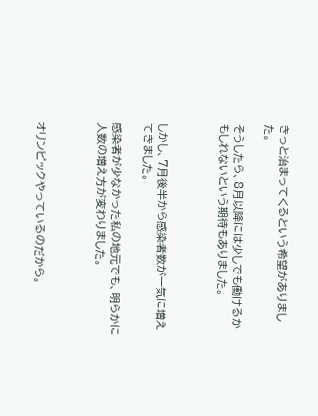きっと治まってくるという希望がありました。

そうしたら、8月以降には少しでも働けるかもしれないという期待もありました。



しかし、7月後半から感染者数が一気に増えてきました。

感染者が少なかった私の地元でも、明らかに人数の増え方が変わりました。



オリンピックやっているのだから。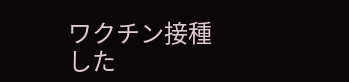ワクチン接種した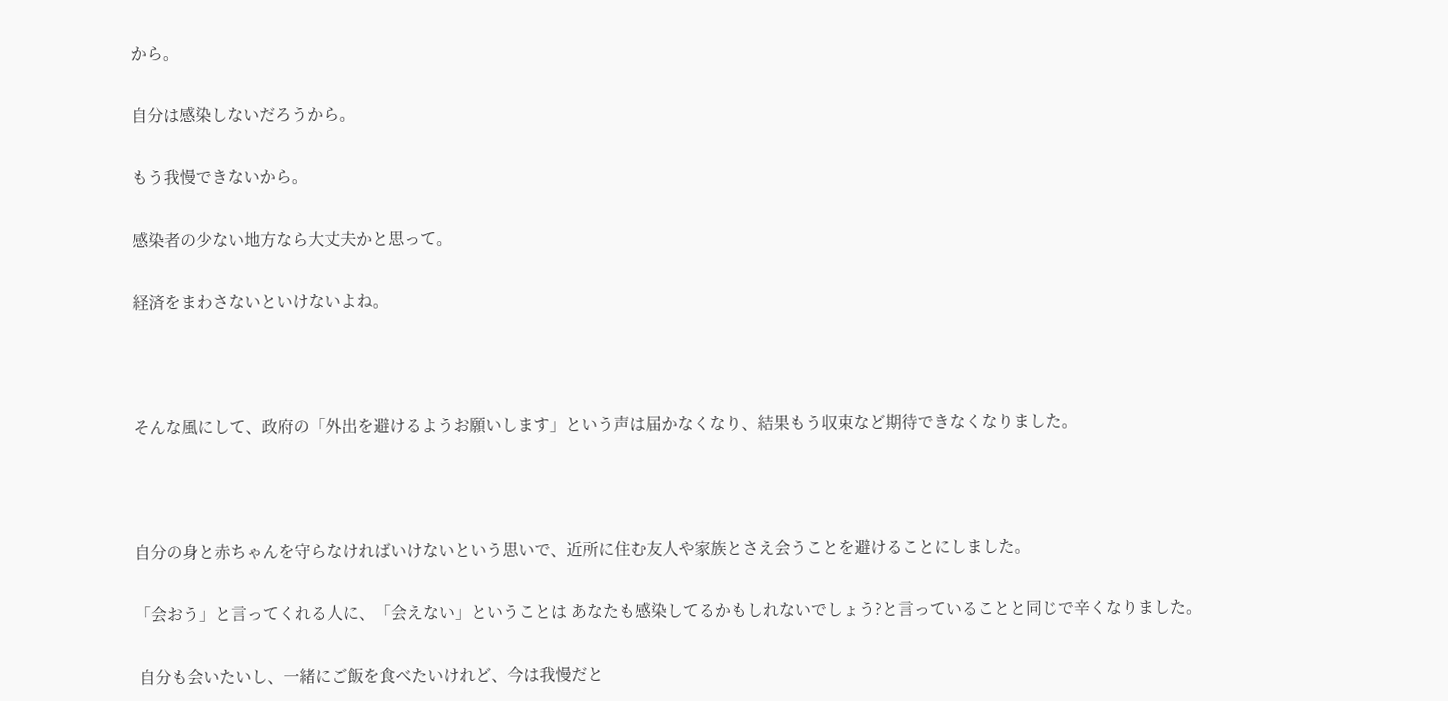から。

自分は感染しないだろうから。

もう我慢できないから。

感染者の少ない地方なら大丈夫かと思って。

経済をまわさないといけないよね。



そんな風にして、政府の「外出を避けるようお願いします」という声は届かなくなり、結果もう収束など期待できなくなりました。



自分の身と赤ちゃんを守らなければいけないという思いで、近所に住む友人や家族とさえ会うことを避けることにしました。

「会おう」と言ってくれる人に、「会えない」ということは あなたも感染してるかもしれないでしょう?と言っていることと同じで辛くなりました。

 自分も会いたいし、一緒にご飯を食べたいけれど、今は我慢だと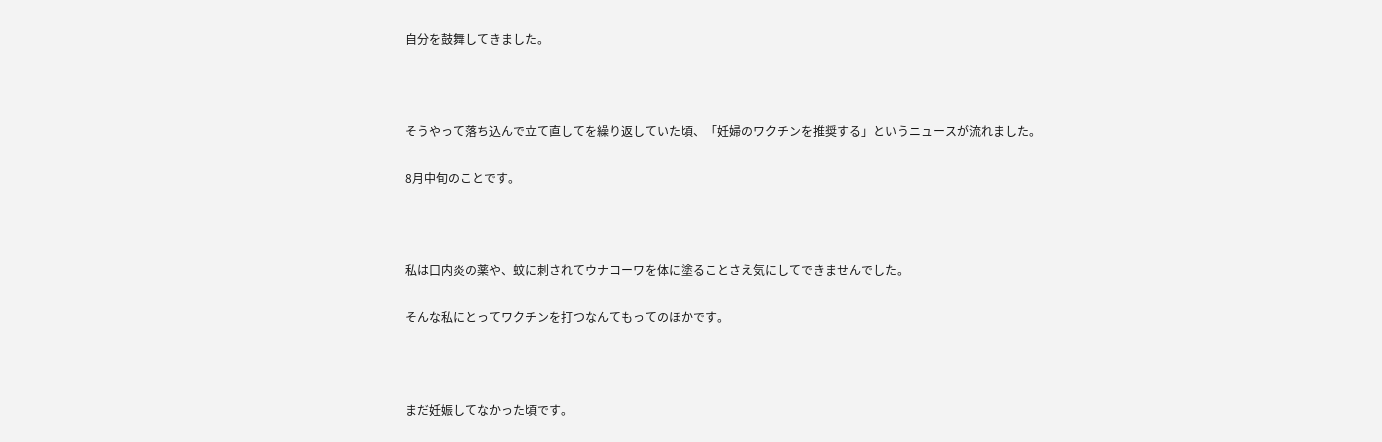自分を鼓舞してきました。



そうやって落ち込んで立て直してを繰り返していた頃、「妊婦のワクチンを推奨する」というニュースが流れました。

8月中旬のことです。



私は口内炎の薬や、蚊に刺されてウナコーワを体に塗ることさえ気にしてできませんでした。

そんな私にとってワクチンを打つなんてもってのほかです。



まだ妊娠してなかった頃です。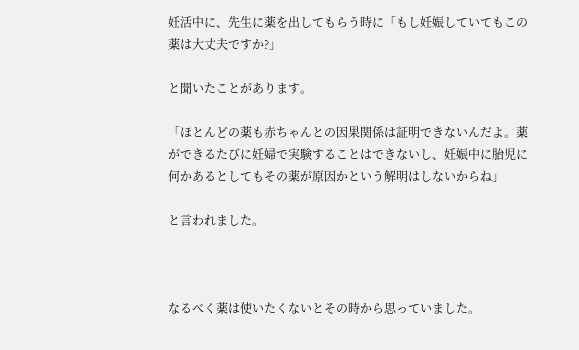妊活中に、先生に薬を出してもらう時に「もし妊娠していてもこの薬は大丈夫ですか?」

と聞いたことがあります。

「ほとんどの薬も赤ちゃんとの因果関係は証明できないんだよ。薬ができるたびに妊婦で実験することはできないし、妊娠中に胎児に何かあるとしてもその薬が原因かという解明はしないからね」

と言われました。



なるべく薬は使いたくないとその時から思っていました。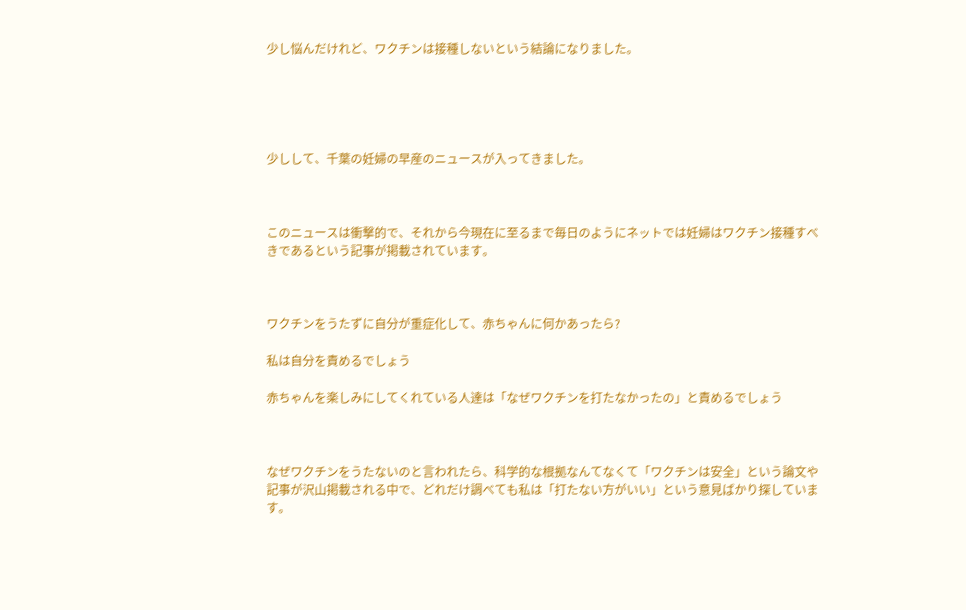少し悩んだけれど、ワクチンは接種しないという結論になりました。





少しして、千葉の妊婦の早産のニュースが入ってきました。



このニュースは衝撃的で、それから今現在に至るまで毎日のようにネットでは妊婦はワクチン接種すべきであるという記事が掲載されています。



ワクチンをうたずに自分が重症化して、赤ちゃんに何かあったら?

私は自分を責めるでしょう

赤ちゃんを楽しみにしてくれている人達は「なぜワクチンを打たなかったの」と責めるでしょう



なぜワクチンをうたないのと言われたら、科学的な根拠なんてなくて「ワクチンは安全」という論文や記事が沢山掲載される中で、どれだけ調べても私は「打たない方がいい」という意見ばかり探しています。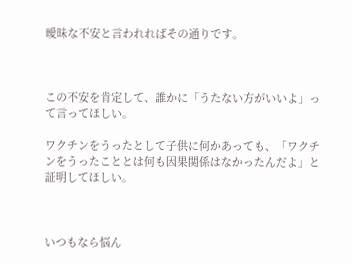曖昧な不安と言われればその通りです。



この不安を肯定して、誰かに「うたない方がいいよ」って言ってほしい。

ワクチンをうったとして子供に何かあっても、「ワクチンをうったこととは何も因果関係はなかったんだよ」と証明してほしい。



いつもなら悩ん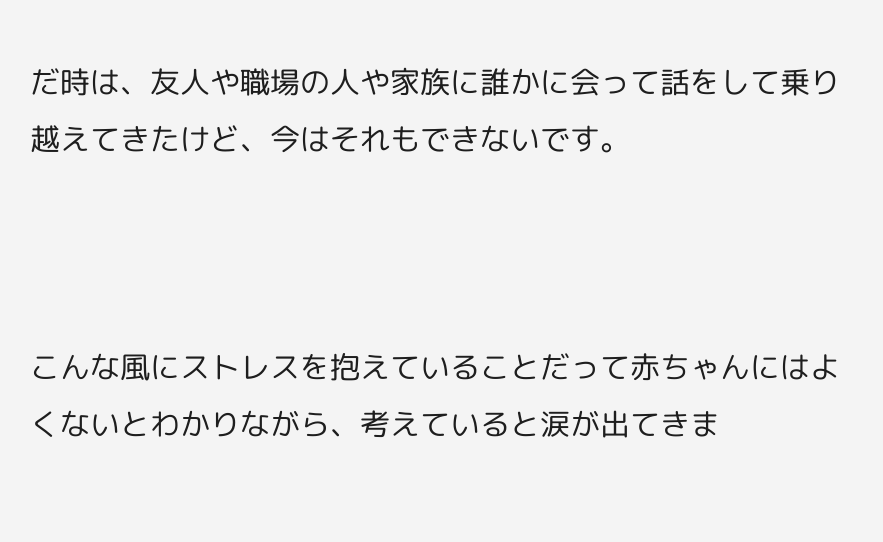だ時は、友人や職場の人や家族に誰かに会って話をして乗り越えてきたけど、今はそれもできないです。



こんな風にストレスを抱えていることだって赤ちゃんにはよくないとわかりながら、考えていると涙が出てきま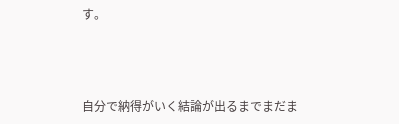す。



自分で納得がいく結論が出るまでまだま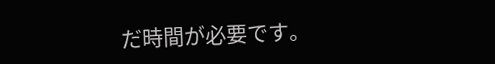だ時間が必要です。